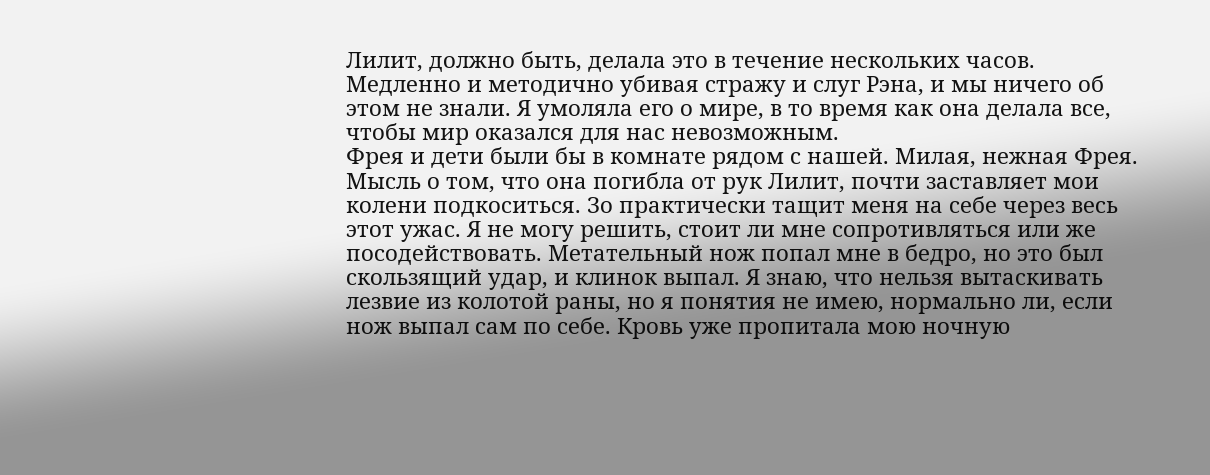Лилит, должно быть, делала это в течение нескольких часов. Медленно и методично убивая стражу и слуг Рэна, и мы ничего об этом не знали. Я умоляла его о мире, в то время как она делала все, чтобы мир оказался для нас невозможным.
Фрея и дети были бы в комнате рядом с нашей. Милая, нежная Фрея.
Мысль о том, что она погибла от рук Лилит, почти заставляет мои колени подкоситься. Зо практически тащит меня на себе через весь этот ужас. Я не могу решить, стоит ли мне сопротивляться или же посодействовать. Метательный нож попал мне в бедро, но это был скользящий удар, и клинок выпал. Я знаю, что нельзя вытаскивать лезвие из колотой раны, но я понятия не имею, нормально ли, если нож выпал сам по себе. Кровь уже пропитала мою ночную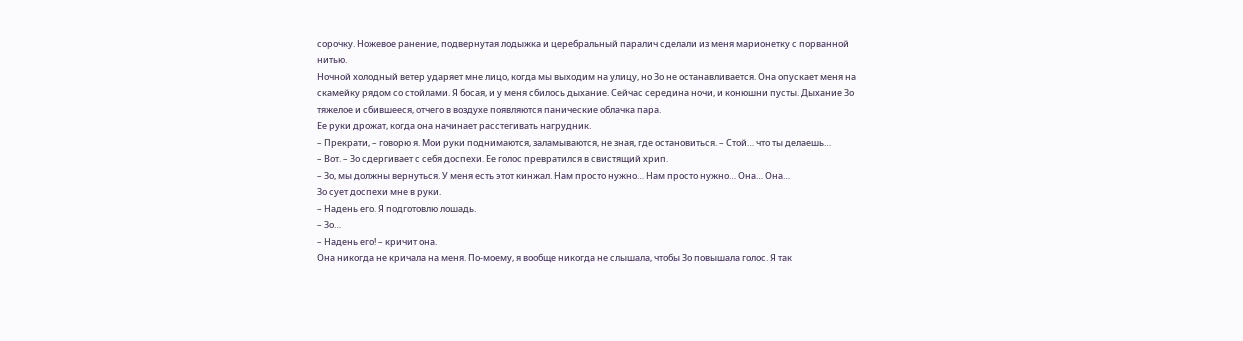сорочку. Ножевое ранение, подвернутая лодыжка и церебральный паралич сделали из меня марионетку с порванной нитью.
Ночной холодный ветер ударяет мне лицо, когда мы выходим на улицу, но Зо не останавливается. Она опускает меня на скамейку рядом со стойлами. Я босая, и у меня сбилось дыхание. Сейчас середина ночи, и конюшни пусты. Дыхание Зо тяжелое и сбившееся, отчего в воздухе появляются панические облачка пара.
Ее руки дрожат, когда она начинает расстегивать нагрудник.
– Прекрати, – говорю я. Мои руки поднимаются, заламываются, не зная, где остановиться. – Стой… что ты делаешь…
– Вот. – Зо сдергивает с себя доспехи. Ее голос превратился в свистящий хрип.
– Зо, мы должны вернуться. У меня есть этот кинжал. Нам просто нужно… Нам просто нужно… Она… Она…
Зо сует доспехи мне в руки.
– Надень его. Я подготовлю лошадь.
– Зо…
– Надень его! – кричит она.
Она никогда не кричала на меня. По-моему, я вообще никогда не слышала, чтобы Зо повышала голос. Я так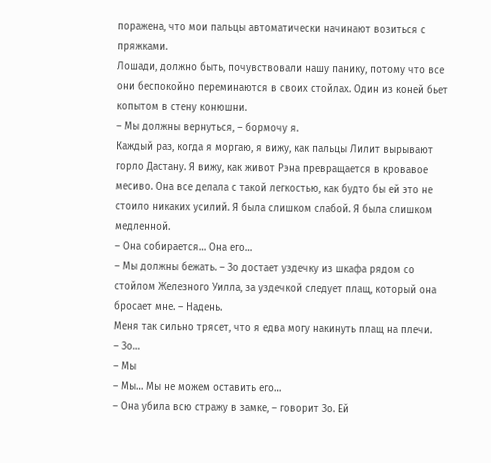поражена, что мои пальцы автоматически начинают возиться с пряжками.
Лошади, должно быть, почувствовали нашу панику, потому что все они беспокойно переминаются в своих стойлах. Один из коней бьет копытом в стену конюшни.
– Мы должны вернуться, – бормочу я.
Каждый раз, когда я моргаю, я вижу, как пальцы Лилит вырывают горло Дастану. Я вижу, как живот Рэна превращается в кровавое месиво. Она все делала с такой легкостью, как будто бы ей это не стоило никаких усилий. Я была слишком слабой. Я была слишком медленной.
– Она собирается… Она его…
– Мы должны бежать. – Зо достает уздечку из шкафа рядом со стойлом Железного Уилла, за уздечкой следует плащ, который она бросает мне. – Надень.
Меня так сильно трясет, что я едва могу накинуть плащ на плечи.
– Зо…
– Мы
– Мы… Мы не можем оставить его…
– Она убила всю стражу в замке, – говорит Зо. Ей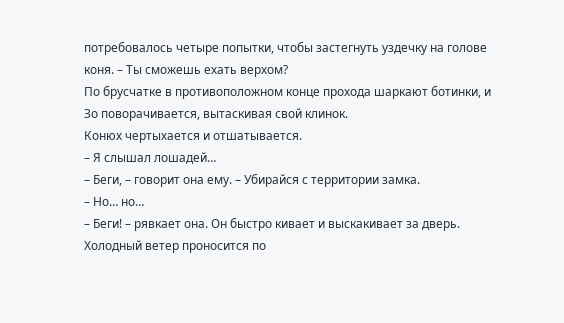потребовалось четыре попытки, чтобы застегнуть уздечку на голове коня. – Ты сможешь ехать верхом?
По брусчатке в противоположном конце прохода шаркают ботинки, и Зо поворачивается, вытаскивая свой клинок.
Конюх чертыхается и отшатывается.
– Я слышал лошадей…
– Беги, – говорит она ему. – Убирайся с территории замка.
– Но… но…
– Беги! – рявкает она. Он быстро кивает и выскакивает за дверь. Холодный ветер проносится по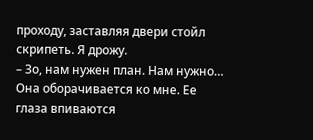проходу, заставляя двери стойл скрипеть. Я дрожу.
– Зо, нам нужен план. Нам нужно…
Она оборачивается ко мне. Ее глаза впиваются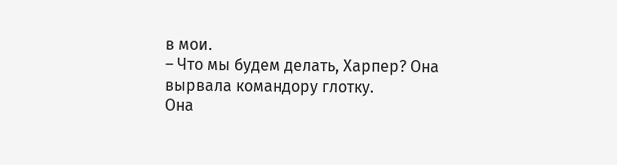в мои.
– Что мы будем делать, Харпер? Она вырвала командору глотку.
Она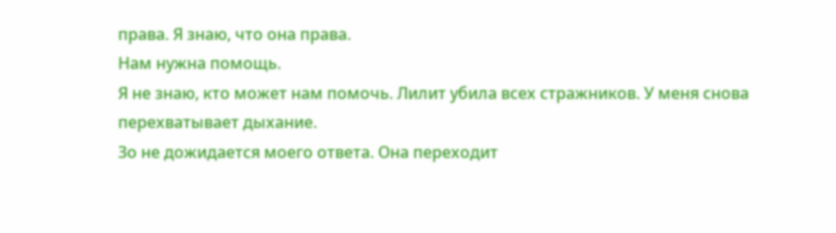права. Я знаю, что она права.
Нам нужна помощь.
Я не знаю, кто может нам помочь. Лилит убила всех стражников. У меня снова перехватывает дыхание.
Зо не дожидается моего ответа. Она переходит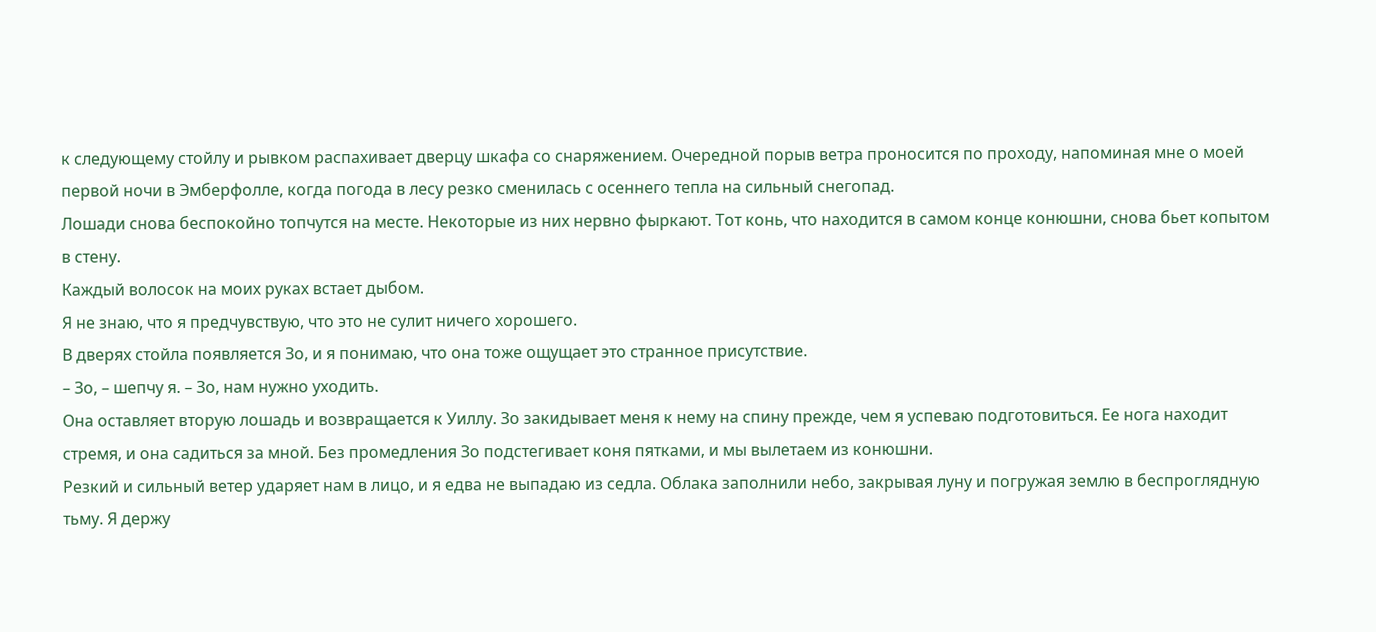к следующему стойлу и рывком распахивает дверцу шкафа со снаряжением. Очередной порыв ветра проносится по проходу, напоминая мне о моей первой ночи в Эмберфолле, когда погода в лесу резко сменилась с осеннего тепла на сильный снегопад.
Лошади снова беспокойно топчутся на месте. Некоторые из них нервно фыркают. Тот конь, что находится в самом конце конюшни, снова бьет копытом в стену.
Каждый волосок на моих руках встает дыбом.
Я не знаю, что я предчувствую, что это не сулит ничего хорошего.
В дверях стойла появляется Зо, и я понимаю, что она тоже ощущает это странное присутствие.
– Зо, – шепчу я. – Зо, нам нужно уходить.
Она оставляет вторую лошадь и возвращается к Уиллу. Зо закидывает меня к нему на спину прежде, чем я успеваю подготовиться. Ее нога находит стремя, и она садиться за мной. Без промедления Зо подстегивает коня пятками, и мы вылетаем из конюшни.
Резкий и сильный ветер ударяет нам в лицо, и я едва не выпадаю из седла. Облака заполнили небо, закрывая луну и погружая землю в беспроглядную тьму. Я держу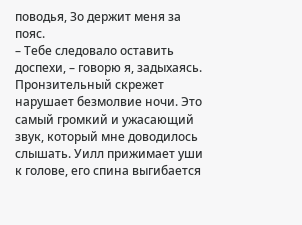поводья, Зо держит меня за пояс.
– Тебе следовало оставить доспехи, – говорю я, задыхаясь.
Пронзительный скрежет нарушает безмолвие ночи. Это самый громкий и ужасающий звук, который мне доводилось слышать. Уилл прижимает уши к голове, его спина выгибается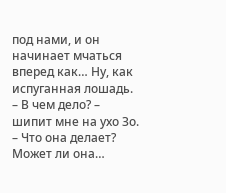под нами, и он начинает мчаться вперед как… Ну, как испуганная лошадь.
– В чем дело? – шипит мне на ухо Зо. – Что она делает? Может ли она…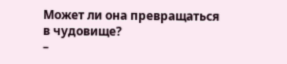Может ли она превращаться в чудовище?
–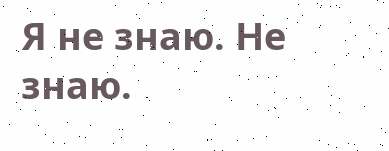Я не знаю. Не знаю.